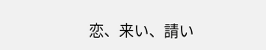恋、来い、請い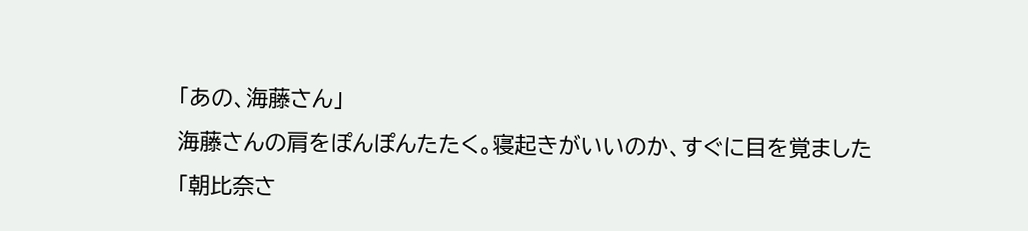「あの、海藤さん」
海藤さんの肩をぽんぽんたたく。寝起きがいいのか、すぐに目を覚ました
「朝比奈さ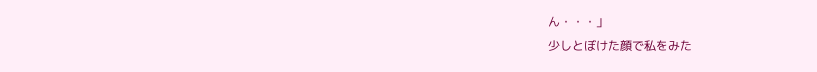ん・・・」
少しとぼけた顔で私をみた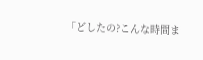「どしたの?こんな時間ま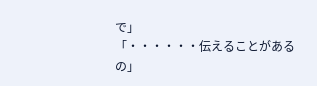で」
「・・・・・・伝えることがあるの」